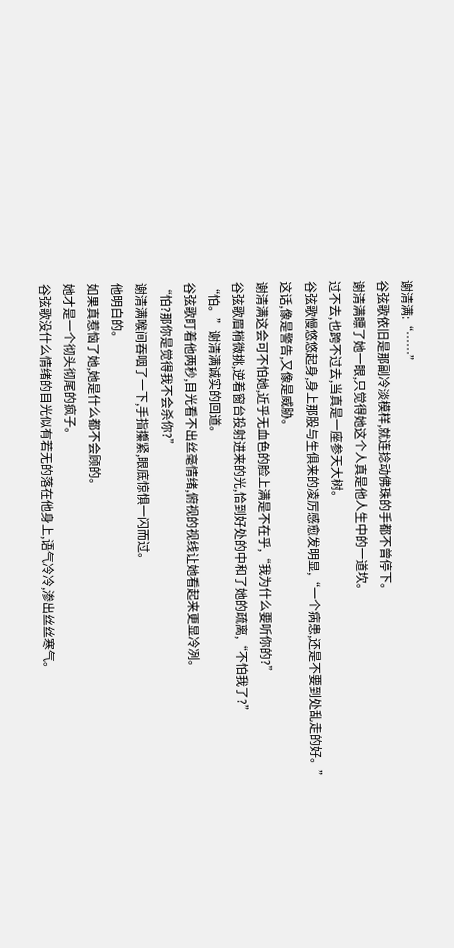谢清满:“……”
谷弦歌依旧是那副冷淡模样,就连捻动佛珠的手都不曾停下。
谢清满瞟了她一眼,只觉得她这个人真是他人生中的一道坎。
过不去,也跨不过去,当真是一座参天大树。
谷弦歌慢悠悠起身,身上那股与生俱来的凌厉感愈发明显,“一个病患,还是不要到处乱走的好。”
这话,像是警告,又像是威胁。
谢清满这会可不怕她,近乎无血色的脸上满是不在乎,“我为什么要听你的?”
谷弦歌眉梢微挑,逆着窗台投射进来的光,恰到好处的中和了她的疏离,“不怕我了?”
“怕。”谢清满诚实的回道。
谷弦歌盯着他两秒,目光看不出丝毫情绪,俯视的视线让她看起来更显冷冽。
“怕?那你是觉得我不会杀你?”
谢清满喉间吞咽了一下,手指攥紧,眼底惊惧一闪而过。
他明白的。
如果真惹恼了她,她是什么都不会顾的。
她才是一个彻头彻尾的疯子。
谷弦歌没什么情绪的目光似有若无的落在他身上,语气冷冷,渗出丝丝寒气。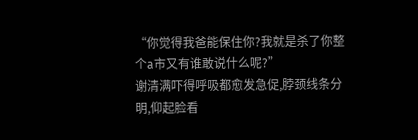“你觉得我爸能保住你?我就是杀了你整个a市又有谁敢说什么呢?”
谢清满吓得呼吸都愈发急促,脖颈线条分明,仰起脸看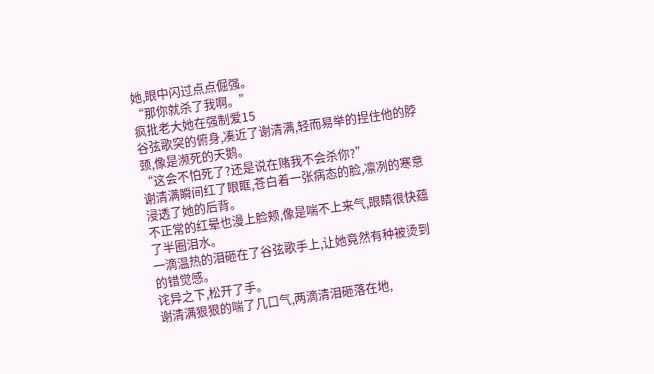她,眼中闪过点点倔强。
“那你就杀了我啊。”
疯批老大她在强制爱15
谷弦歌突的俯身,凑近了谢清满,轻而易举的捏住他的脖颈,像是濒死的天鹅。
“这会不怕死了?还是说在赌我不会杀你?”
谢清满瞬间红了眼眶,苍白着一张病态的脸,凛冽的寒意浸透了她的后背。
不正常的红晕也漫上脸颊,像是喘不上来气,眼睛很快蕴了半圈泪水。
一滴温热的泪砸在了谷弦歌手上,让她竟然有种被烫到的错觉感。
诧异之下,松开了手。
谢清满狠狠的喘了几口气,两滴清泪砸落在地,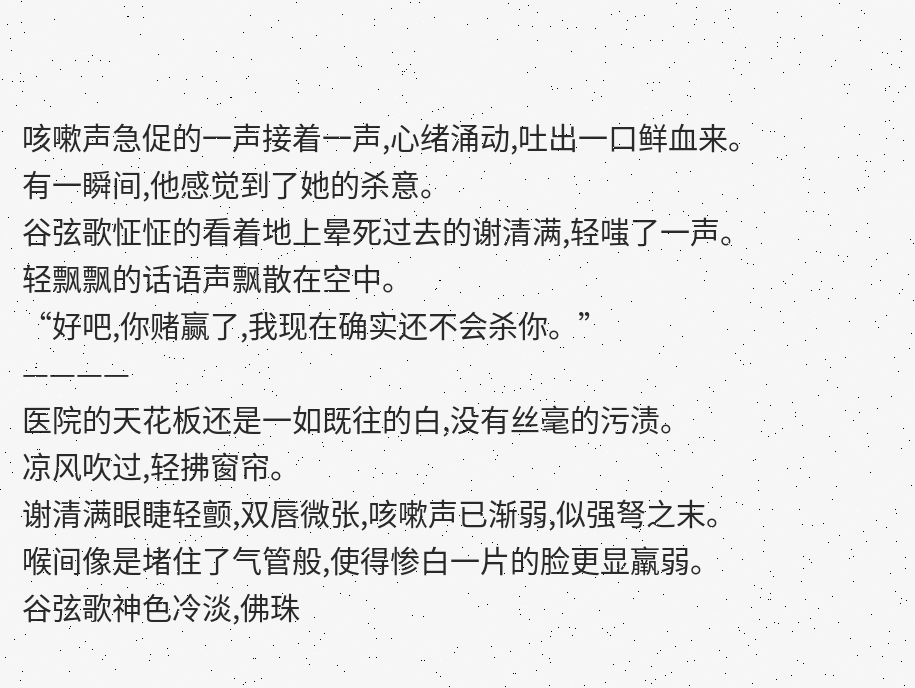咳嗽声急促的一声接着一声,心绪涌动,吐出一口鲜血来。
有一瞬间,他感觉到了她的杀意。
谷弦歌怔怔的看着地上晕死过去的谢清满,轻嗤了一声。
轻飘飘的话语声飘散在空中。
“好吧,你赌赢了,我现在确实还不会杀你。”
————
医院的天花板还是一如既往的白,没有丝毫的污渍。
凉风吹过,轻拂窗帘。
谢清满眼睫轻颤,双唇微张,咳嗽声已渐弱,似强弩之末。
喉间像是堵住了气管般,使得惨白一片的脸更显羸弱。
谷弦歌神色冷淡,佛珠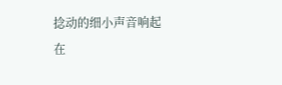捻动的细小声音响起在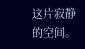这片寂静的空间。